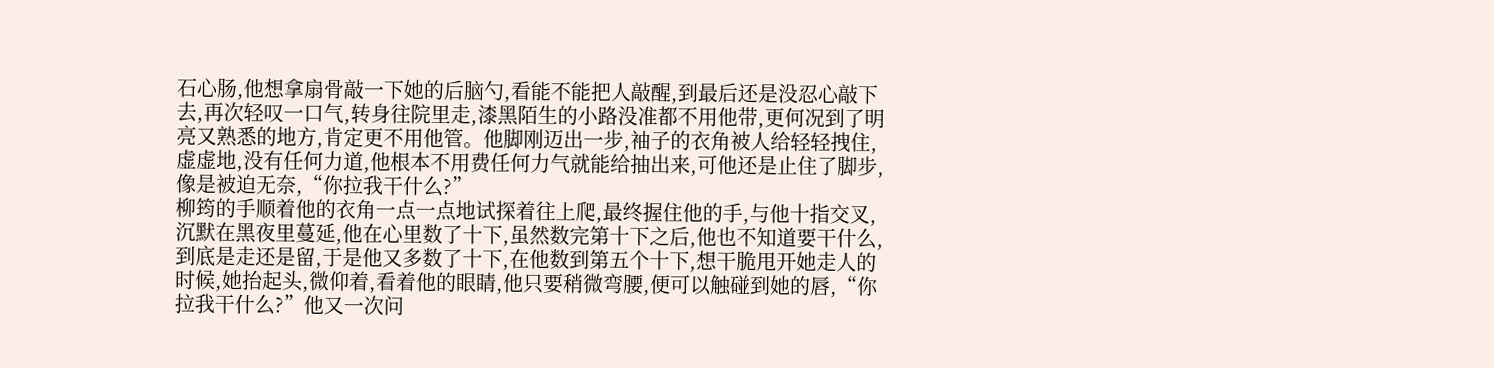石心肠,他想拿扇骨敲一下她的后脑勺,看能不能把人敲醒,到最后还是没忍心敲下去,再次轻叹一口气,转身往院里走,漆黑陌生的小路没准都不用他带,更何况到了明亮又熟悉的地方,肯定更不用他管。他脚刚迈出一步,袖子的衣角被人给轻轻拽住,虚虚地,没有任何力道,他根本不用费任何力气就能给抽出来,可他还是止住了脚步,像是被迫无奈,“你拉我干什么?”
柳筠的手顺着他的衣角一点一点地试探着往上爬,最终握住他的手,与他十指交叉,沉默在黑夜里蔓延,他在心里数了十下,虽然数完第十下之后,他也不知道要干什么,到底是走还是留,于是他又多数了十下,在他数到第五个十下,想干脆甩开她走人的时候,她抬起头,微仰着,看着他的眼睛,他只要稍微弯腰,便可以触碰到她的唇,“你拉我干什么?”他又一次问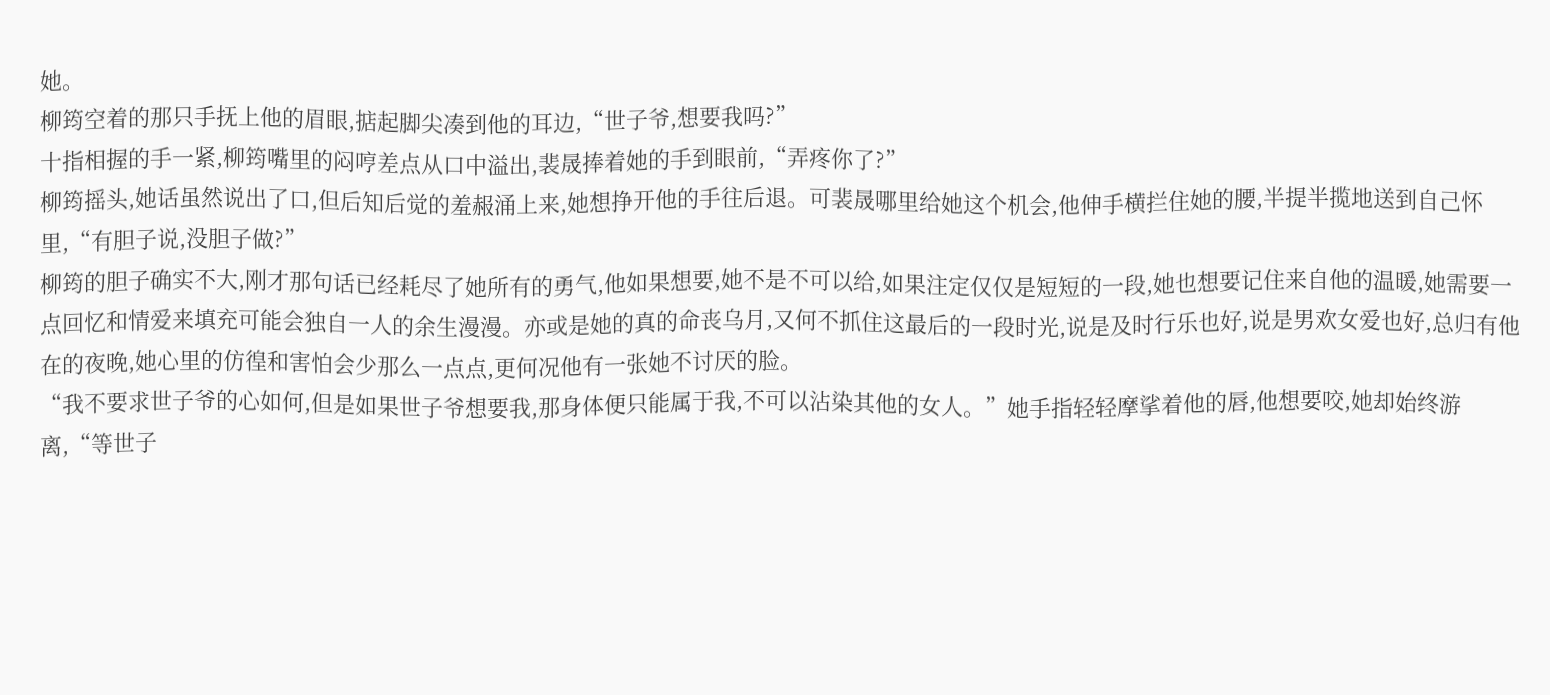她。
柳筠空着的那只手抚上他的眉眼,掂起脚尖凑到他的耳边,“世子爷,想要我吗?”
十指相握的手一紧,柳筠嘴里的闷哼差点从口中溢出,裴晟捧着她的手到眼前,“弄疼你了?”
柳筠摇头,她话虽然说出了口,但后知后觉的羞赧涌上来,她想挣开他的手往后退。可裴晟哪里给她这个机会,他伸手横拦住她的腰,半提半揽地送到自己怀里,“有胆子说,没胆子做?”
柳筠的胆子确实不大,刚才那句话已经耗尽了她所有的勇气,他如果想要,她不是不可以给,如果注定仅仅是短短的一段,她也想要记住来自他的温暖,她需要一点回忆和情爱来填充可能会独自一人的余生漫漫。亦或是她的真的命丧乌月,又何不抓住这最后的一段时光,说是及时行乐也好,说是男欢女爱也好,总归有他在的夜晚,她心里的仿徨和害怕会少那么一点点,更何况他有一张她不讨厌的脸。
“我不要求世子爷的心如何,但是如果世子爷想要我,那身体便只能属于我,不可以沾染其他的女人。”她手指轻轻摩挲着他的唇,他想要咬,她却始终游离,“等世子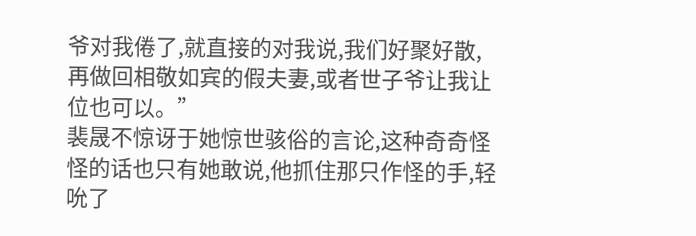爷对我倦了,就直接的对我说,我们好聚好散,再做回相敬如宾的假夫妻,或者世子爷让我让位也可以。”
裴晟不惊讶于她惊世骇俗的言论,这种奇奇怪怪的话也只有她敢说,他抓住那只作怪的手,轻吮了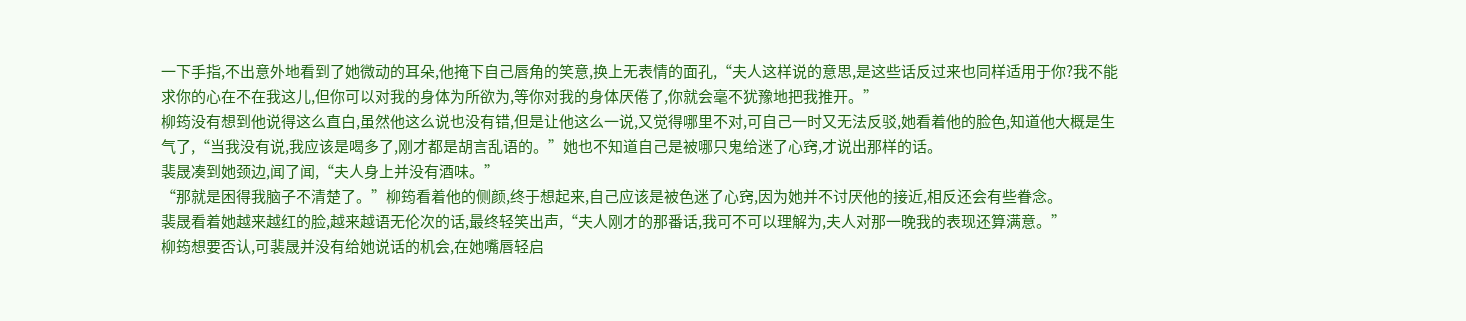一下手指,不出意外地看到了她微动的耳朵,他掩下自己唇角的笑意,换上无表情的面孔,“夫人这样说的意思,是这些话反过来也同样适用于你?我不能求你的心在不在我这儿,但你可以对我的身体为所欲为,等你对我的身体厌倦了,你就会毫不犹豫地把我推开。”
柳筠没有想到他说得这么直白,虽然他这么说也没有错,但是让他这么一说,又觉得哪里不对,可自己一时又无法反驳,她看着他的脸色,知道他大概是生气了,“当我没有说,我应该是喝多了,刚才都是胡言乱语的。”她也不知道自己是被哪只鬼给迷了心窍,才说出那样的话。
裴晟凑到她颈边,闻了闻,“夫人身上并没有酒味。”
“那就是困得我脑子不清楚了。”柳筠看着他的侧颜,终于想起来,自己应该是被色迷了心窍,因为她并不讨厌他的接近,相反还会有些眷念。
裴晟看着她越来越红的脸,越来越语无伦次的话,最终轻笑出声,“夫人刚才的那番话,我可不可以理解为,夫人对那一晚我的表现还算满意。”
柳筠想要否认,可裴晟并没有给她说话的机会,在她嘴唇轻启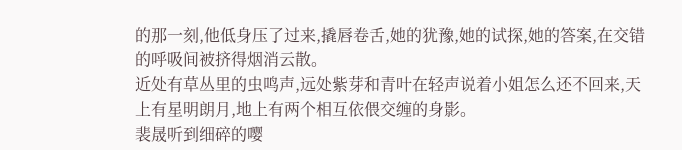的那一刻,他低身压了过来,撬唇卷舌,她的犹豫,她的试探,她的答案,在交错的呼吸间被挤得烟消云散。
近处有草丛里的虫鸣声,远处紫芽和青叶在轻声说着小姐怎么还不回来,天上有星明朗月,地上有两个相互依偎交缠的身影。
裴晟听到细碎的嘤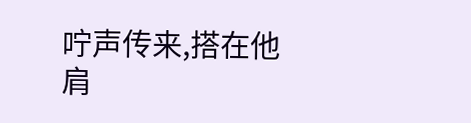咛声传来,搭在他肩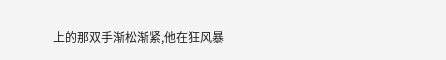上的那双手渐松渐紧,他在狂风暴